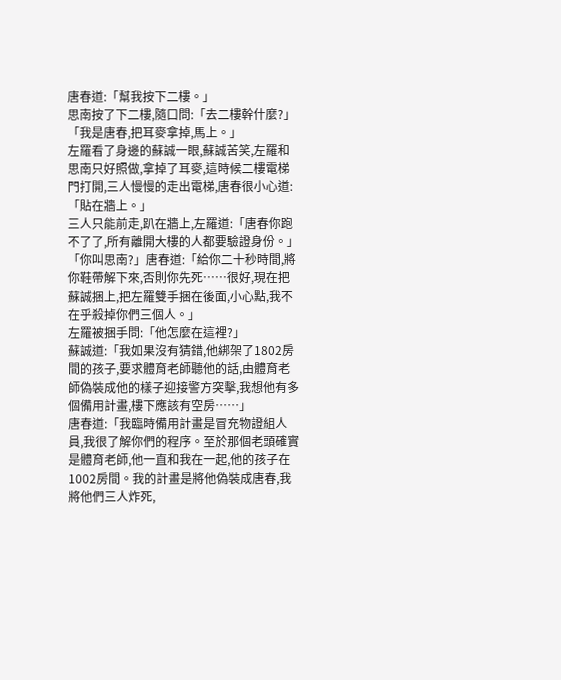唐春道:「幫我按下二樓。」
思南按了下二樓,隨口問:「去二樓幹什麼?」
「我是唐春,把耳麥拿掉,馬上。」
左羅看了身邊的蘇誠一眼,蘇誠苦笑,左羅和思南只好照做,拿掉了耳麥,這時候二樓電梯門打開,三人慢慢的走出電梯,唐春很小心道:「貼在牆上。」
三人只能前走,趴在牆上,左羅道:「唐春你跑不了了,所有離開大樓的人都要驗證身份。」
「你叫思南?」唐春道:「給你二十秒時間,將你鞋帶解下來,否則你先死……很好,現在把蘇誠捆上,把左羅雙手捆在後面,小心點,我不在乎殺掉你們三個人。」
左羅被捆手問:「他怎麼在這裡?」
蘇誠道:「我如果沒有猜錯,他綁架了1802房間的孩子,要求體育老師聽他的話,由體育老師偽裝成他的樣子迎接警方突擊,我想他有多個備用計畫,樓下應該有空房……」
唐春道:「我臨時備用計畫是冒充物證組人員,我很了解你們的程序。至於那個老頭確實是體育老師,他一直和我在一起,他的孩子在1002房間。我的計畫是將他偽裝成唐春,我將他們三人炸死,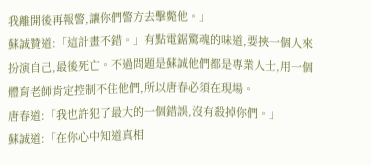我離開後再報警,讓你們警方去擊斃他。」
蘇誠贊道:「這計畫不錯。」有點電鋸驚魂的味道,要挾一個人來扮演自己,最後死亡。不過問題是蘇誠他們都是專業人士,用一個體育老師肯定控制不住他們,所以唐春必須在現場。
唐春道:「我也許犯了最大的一個錯誤,沒有殺掉你們。」
蘇誠道:「在你心中知道真相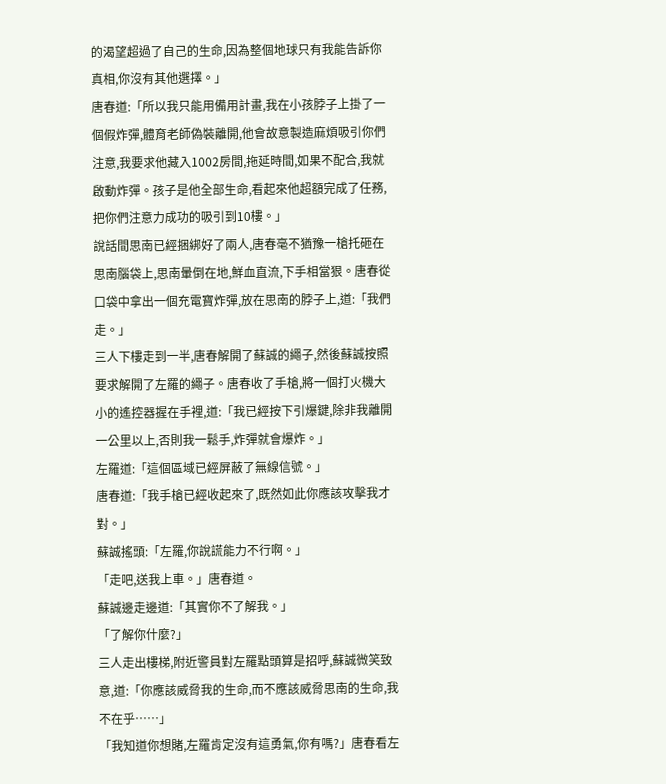的渴望超過了自己的生命,因為整個地球只有我能告訴你真相,你沒有其他選擇。」
唐春道:「所以我只能用備用計畫,我在小孩脖子上掛了一個假炸彈,體育老師偽裝離開,他會故意製造麻煩吸引你們注意,我要求他藏入1002房間,拖延時間,如果不配合,我就啟動炸彈。孩子是他全部生命,看起來他超額完成了任務,把你們注意力成功的吸引到10樓。」
說話間思南已經捆綁好了兩人,唐春毫不猶豫一槍托砸在思南腦袋上,思南暈倒在地,鮮血直流,下手相當狠。唐春從口袋中拿出一個充電寶炸彈,放在思南的脖子上,道:「我們走。」
三人下樓走到一半,唐春解開了蘇誠的繩子,然後蘇誠按照要求解開了左羅的繩子。唐春收了手槍,將一個打火機大小的遙控器握在手裡,道:「我已經按下引爆鍵,除非我離開一公里以上,否則我一鬆手,炸彈就會爆炸。」
左羅道:「這個區域已經屏蔽了無線信號。」
唐春道:「我手槍已經收起來了,既然如此你應該攻擊我才對。」
蘇誠搖頭:「左羅,你說謊能力不行啊。」
「走吧,送我上車。」唐春道。
蘇誠邊走邊道:「其實你不了解我。」
「了解你什麼?」
三人走出樓梯,附近警員對左羅點頭算是招呼,蘇誠微笑致意,道:「你應該威脅我的生命,而不應該威脅思南的生命,我不在乎……」
「我知道你想賭,左羅肯定沒有這勇氣,你有嗎?」唐春看左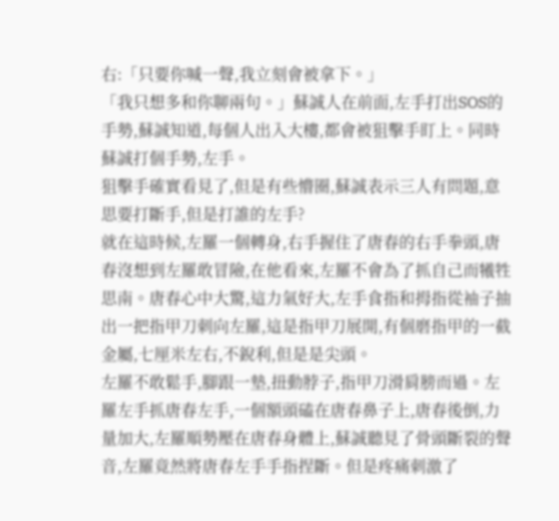右:「只要你喊一聲,我立刻會被拿下。」
「我只想多和你聊兩句。」蘇誠人在前面,左手打出SOS的手勢,蘇誠知道,每個人出入大樓,都會被狙擊手盯上。同時蘇誠打個手勢,左手。
狙擊手確實看見了,但是有些懵圈,蘇誠表示三人有問題,意思要打斷手,但是打誰的左手?
就在這時候,左羅一個轉身,右手握住了唐春的右手拳頭,唐春沒想到左羅敢冒險,在他看來,左羅不會為了抓自己而犧牲思南。唐春心中大驚,這力氣好大,左手食指和拇指從袖子抽出一把指甲刀刺向左羅,這是指甲刀展開,有個磨指甲的一截金屬,七厘米左右,不銳利,但是是尖頭。
左羅不敢鬆手,腳跟一墊,扭動脖子,指甲刀滑肩膀而過。左羅左手抓唐春左手,一個額頭磕在唐春鼻子上,唐春後倒,力量加大,左羅順勢壓在唐春身體上,蘇誠聽見了骨頭斷裂的聲音,左羅竟然將唐春左手手指捏斷。但是疼痛刺激了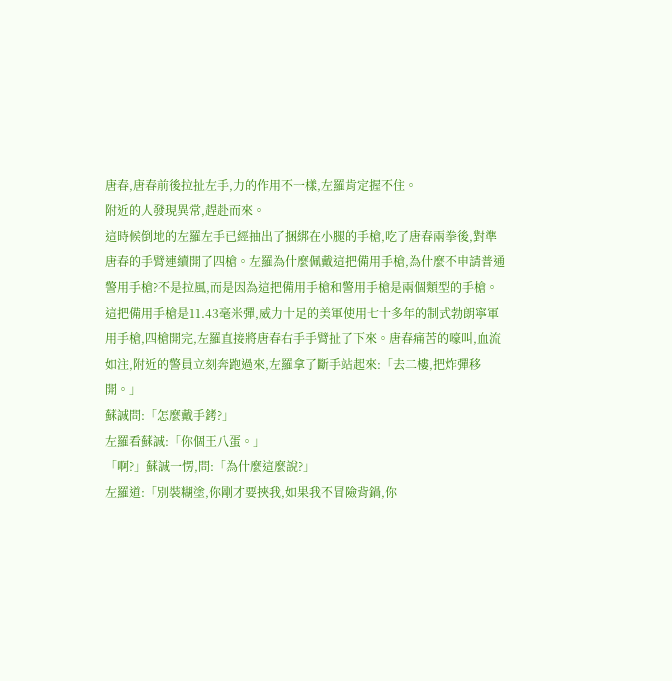唐春,唐春前後拉扯左手,力的作用不一樣,左羅肯定握不住。
附近的人發現異常,趕赴而來。
這時候倒地的左羅左手已經抽出了捆綁在小腿的手槍,吃了唐春兩拳後,對準唐春的手臂連續開了四槍。左羅為什麼佩戴這把備用手槍,為什麼不申請普通警用手槍?不是拉風,而是因為這把備用手槍和警用手槍是兩個類型的手槍。
這把備用手槍是11.43毫米彈,威力十足的美軍使用七十多年的制式勃朗寧軍用手槍,四槍開完,左羅直接將唐春右手手臂扯了下來。唐春痛苦的嚎叫,血流如注,附近的警員立刻奔跑過來,左羅拿了斷手站起來:「去二樓,把炸彈移開。」
蘇誠問:「怎麼戴手銬?」
左羅看蘇誠:「你個王八蛋。」
「啊?」蘇誠一愣,問:「為什麼這麼說?」
左羅道:「別裝糊塗,你剛才要挾我,如果我不冒險背鍋,你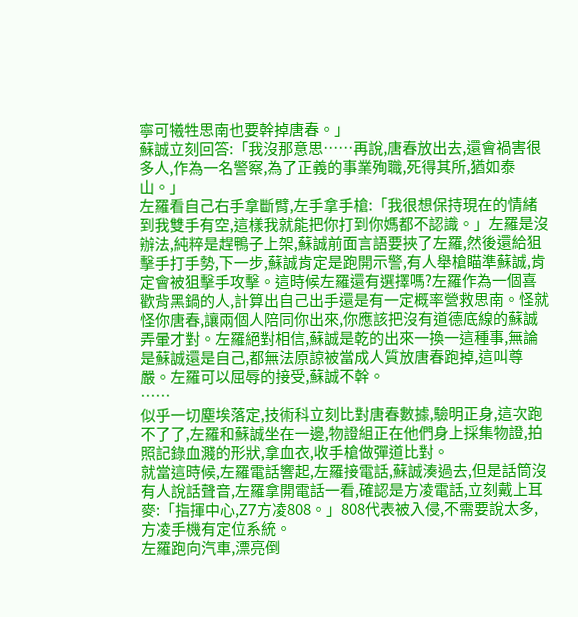寧可犧牲思南也要幹掉唐春。」
蘇誠立刻回答:「我沒那意思……再說,唐春放出去,還會禍害很多人,作為一名警察,為了正義的事業殉職,死得其所,猶如泰山。」
左羅看自己右手拿斷臂,左手拿手槍:「我很想保持現在的情緒到我雙手有空,這樣我就能把你打到你媽都不認識。」左羅是沒辦法,純粹是趕鴨子上架,蘇誠前面言語要挾了左羅,然後還給狙擊手打手勢,下一步,蘇誠肯定是跑開示警,有人舉槍瞄準蘇誠,肯定會被狙擊手攻擊。這時候左羅還有選擇嗎?左羅作為一個喜歡背黑鍋的人,計算出自己出手還是有一定概率營救思南。怪就怪你唐春,讓兩個人陪同你出來,你應該把沒有道德底線的蘇誠弄暈才對。左羅絕對相信,蘇誠是乾的出來一換一這種事,無論是蘇誠還是自己,都無法原諒被當成人質放唐春跑掉,這叫尊嚴。左羅可以屈辱的接受,蘇誠不幹。
……
似乎一切塵埃落定,技術科立刻比對唐春數據,驗明正身,這次跑不了了,左羅和蘇誠坐在一邊,物證組正在他們身上採集物證,拍照記錄血濺的形狀,拿血衣,收手槍做彈道比對。
就當這時候,左羅電話響起,左羅接電話,蘇誠湊過去,但是話筒沒有人說話聲音,左羅拿開電話一看,確認是方凌電話,立刻戴上耳麥:「指揮中心,Z7方凌808。」808代表被入侵,不需要說太多,方凌手機有定位系統。
左羅跑向汽車,漂亮倒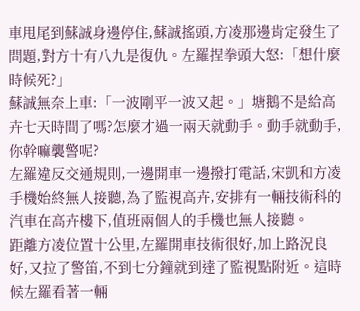車甩尾到蘇誠身邊停住,蘇誠搖頭,方凌那邊肯定發生了問題,對方十有八九是復仇。左羅捏拳頭大怒:「想什麼時候死?」
蘇誠無奈上車:「一波剛平一波又起。」塘鵝不是給高卉七天時間了嗎?怎麼才過一兩天就動手。動手就動手,你幹嘛襲警呢?
左羅違反交通規則,一邊開車一邊撥打電話,宋凱和方凌手機始終無人接聽,為了監視高卉,安排有一輛技術科的汽車在高卉樓下,值班兩個人的手機也無人接聽。
距離方凌位置十公里,左羅開車技術很好,加上路況良好,又拉了警笛,不到七分鐘就到達了監視點附近。這時候左羅看著一輛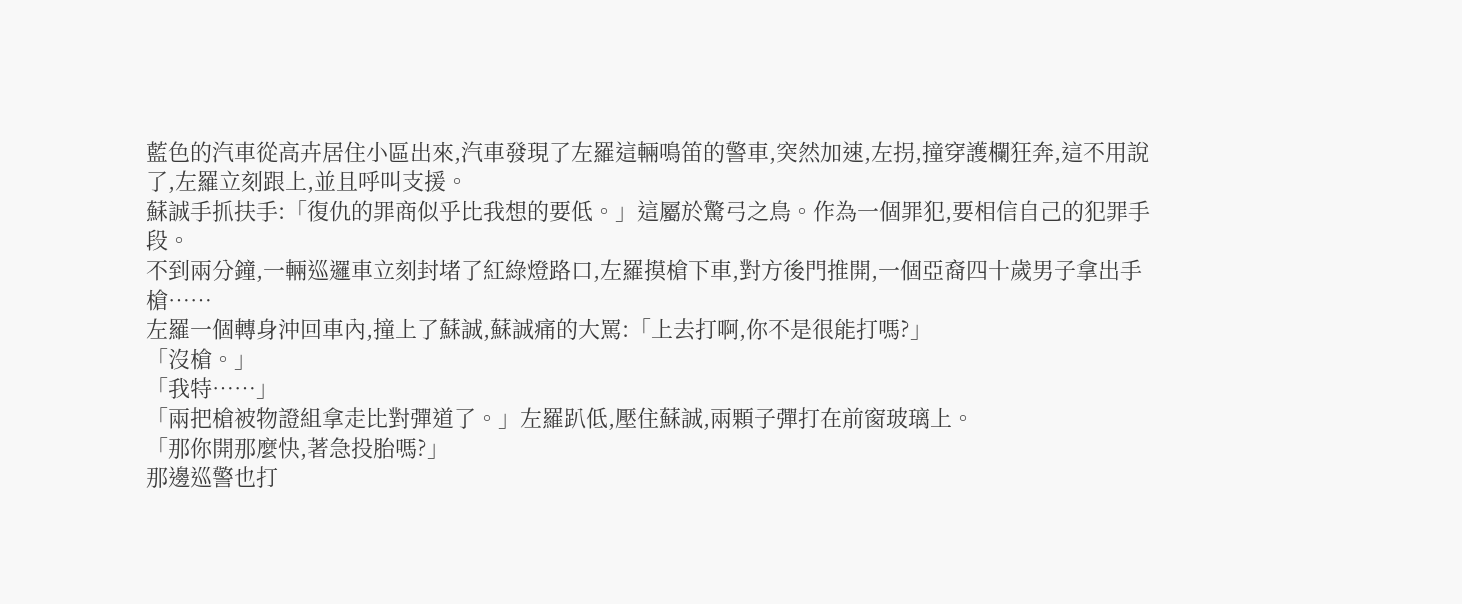藍色的汽車從高卉居住小區出來,汽車發現了左羅這輛鳴笛的警車,突然加速,左拐,撞穿護欄狂奔,這不用說了,左羅立刻跟上,並且呼叫支援。
蘇誠手抓扶手:「復仇的罪商似乎比我想的要低。」這屬於驚弓之鳥。作為一個罪犯,要相信自己的犯罪手段。
不到兩分鐘,一輛巡邏車立刻封堵了紅綠燈路口,左羅摸槍下車,對方後門推開,一個亞裔四十歲男子拿出手槍……
左羅一個轉身沖回車內,撞上了蘇誠,蘇誠痛的大罵:「上去打啊,你不是很能打嗎?」
「沒槍。」
「我特……」
「兩把槍被物證組拿走比對彈道了。」左羅趴低,壓住蘇誠,兩顆子彈打在前窗玻璃上。
「那你開那麼快,著急投胎嗎?」
那邊巡警也打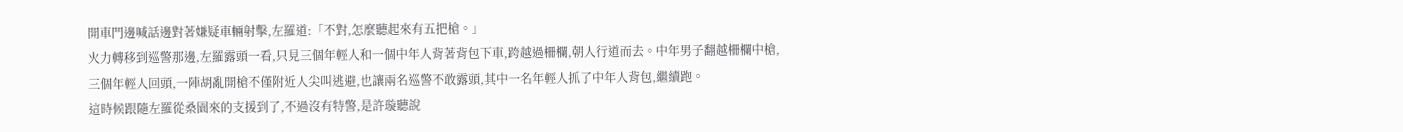開車門邊喊話邊對著嫌疑車輛射擊,左羅道:「不對,怎麼聽起來有五把槍。」
火力轉移到巡警那邊,左羅露頭一看,只見三個年輕人和一個中年人背著背包下車,跨越過柵欄,朝人行道而去。中年男子翻越柵欄中槍,三個年輕人回頭,一陣胡亂開槍不僅附近人尖叫逃避,也讓兩名巡警不敢露頭,其中一名年輕人抓了中年人背包,繼續跑。
這時候跟隨左羅從桑園來的支援到了,不過沒有特警,是許璇聽說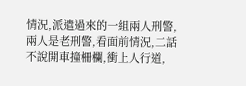情況,派遣過來的一組兩人刑警,兩人是老刑警,看面前情況,二話不說開車撞柵欄,衝上人行道,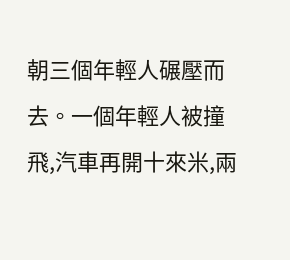朝三個年輕人碾壓而去。一個年輕人被撞飛,汽車再開十來米,兩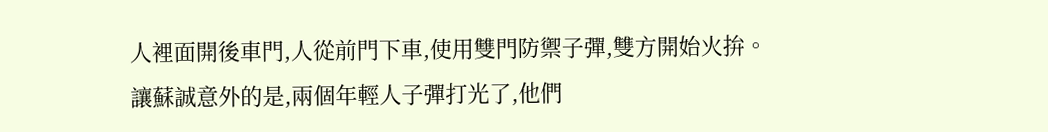人裡面開後車門,人從前門下車,使用雙門防禦子彈,雙方開始火拚。
讓蘇誠意外的是,兩個年輕人子彈打光了,他們